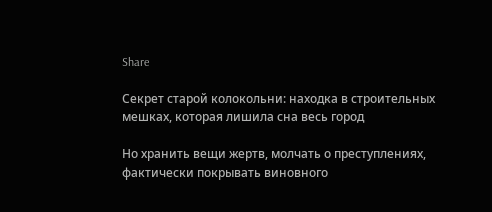Share

Секрет старой колокольни: находка в строительных мешках, которая лишила сна весь город

Но хранить вещи жертв, молчать о преступлениях, фактически покрывать виновного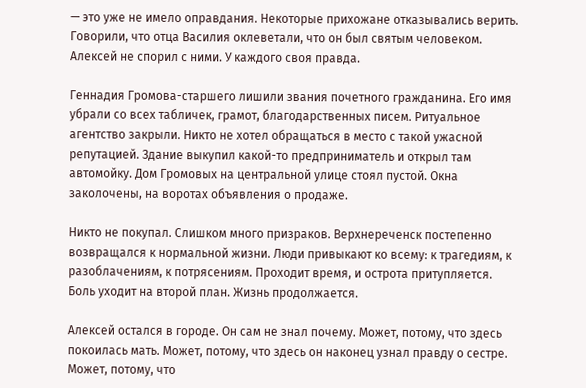— это уже не имело оправдания. Некоторые прихожане отказывались верить. Говорили, что отца Василия оклеветали, что он был святым человеком. Алексей не спорил с ними. У каждого своя правда.

Геннадия Громова-старшего лишили звания почетного гражданина. Его имя убрали со всех табличек, грамот, благодарственных писем. Ритуальное агентство закрыли. Никто не хотел обращаться в место с такой ужасной репутацией. Здание выкупил какой-то предприниматель и открыл там автомойку. Дом Громовых на центральной улице стоял пустой. Окна заколочены, на воротах объявления о продаже.

Никто не покупал. Слишком много призраков. Верхнереченск постепенно возвращался к нормальной жизни. Люди привыкают ко всему: к трагедиям, к разоблачениям, к потрясениям. Проходит время, и острота притупляется. Боль уходит на второй план. Жизнь продолжается.

Алексей остался в городе. Он сам не знал почему. Может, потому, что здесь покоилась мать. Может, потому, что здесь он наконец узнал правду о сестре. Может, потому, что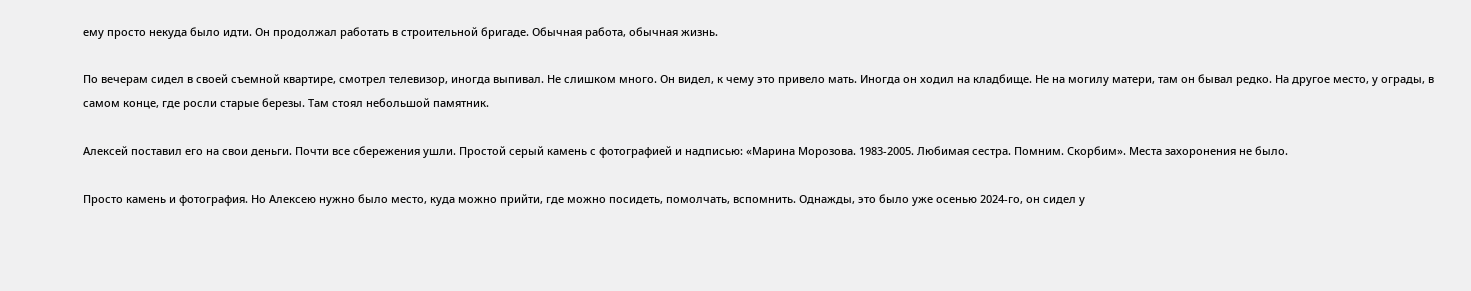ему просто некуда было идти. Он продолжал работать в строительной бригаде. Обычная работа, обычная жизнь.

По вечерам сидел в своей съемной квартире, смотрел телевизор, иногда выпивал. Не слишком много. Он видел, к чему это привело мать. Иногда он ходил на кладбище. Не на могилу матери, там он бывал редко. На другое место, у ограды, в самом конце, где росли старые березы. Там стоял небольшой памятник.

Алексей поставил его на свои деньги. Почти все сбережения ушли. Простой серый камень с фотографией и надписью: «Марина Морозова. 1983-2005. Любимая сестра. Помним. Скорбим». Места захоронения не было.

Просто камень и фотография. Но Алексею нужно было место, куда можно прийти, где можно посидеть, помолчать, вспомнить. Однажды, это было уже осенью 2024-го, он сидел у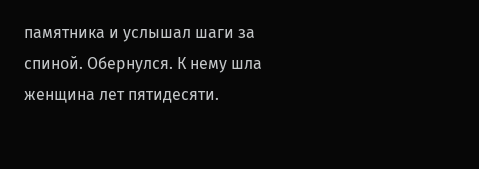памятника и услышал шаги за спиной. Обернулся. К нему шла женщина лет пятидесяти.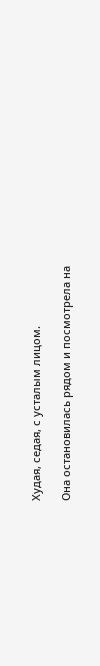Худая, седая, с усталым лицом.

Она остановилась рядом и посмотрела на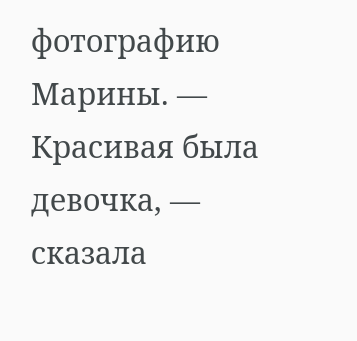фотографию Марины. — Красивая была девочка, — сказала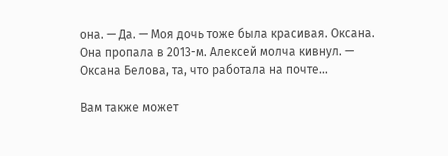она. — Да. — Моя дочь тоже была красивая. Оксана. Она пропала в 2013-м. Алексей молча кивнул. — Оксана Белова, та, что работала на почте…

Вам также может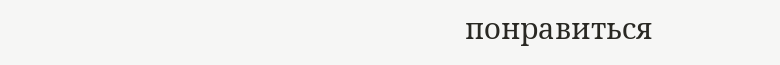понравиться